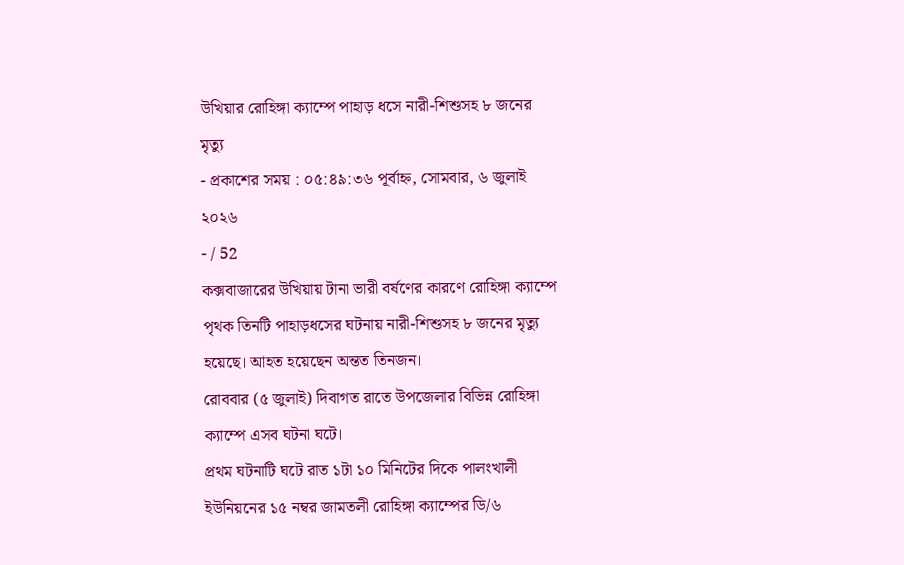উখিয়ার রোহিঙ্গা ক্যাম্পে পাহাড় ধসে নারী-শিশুসহ ৮ জনের মৃত্যু
- প্রকাশের সময় : ০৫:৪৯:৩৬ পূর্বাহ্ন, সোমবার, ৬ জুলাই ২০২৬
- / 52
কক্সবাজারের উখিয়ায় টানা ভারী বর্ষণের কারণে রোহিঙ্গা ক্যাম্পে পৃথক তিনটি পাহাড়ধসের ঘটনায় নারী-শিশুসহ ৮ জনের মৃত্যু হয়েছে। আহত হয়েছেন অন্তত তিনজন।
রোববার (৫ জুলাই) দিবাগত রাতে উপজেলার বিভিন্ন রোহিঙ্গা ক্যাম্পে এসব ঘটনা ঘটে।
প্রথম ঘটনাটি ঘটে রাত ১টা ১০ মিনিটের দিকে পালংখালী ইউনিয়নের ১৫ নম্বর জামতলী রোহিঙ্গা ক্যাম্পের ডি/৬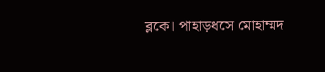ব্লকে। পাহাড়ধসে মোহাম্মদ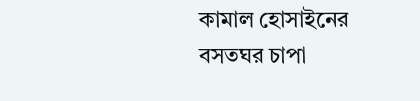কামাল হোসাইনের বসতঘর চাপা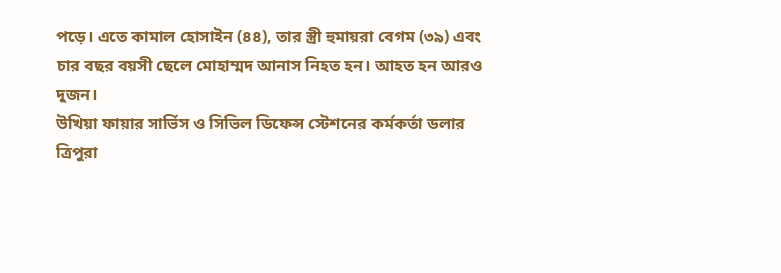পড়ে। এতে কামাল হোসাইন (৪৪), তার স্ত্রী হুমায়রা বেগম (৩৯) এবং চার বছর বয়সী ছেলে মোহাম্মদ আনাস নিহত হন। আহত হন আরও দুজন।
উখিয়া ফায়ার সার্ভিস ও সিভিল ডিফেন্স স্টেশনের কর্মকর্তা ডলার ত্রিপুরা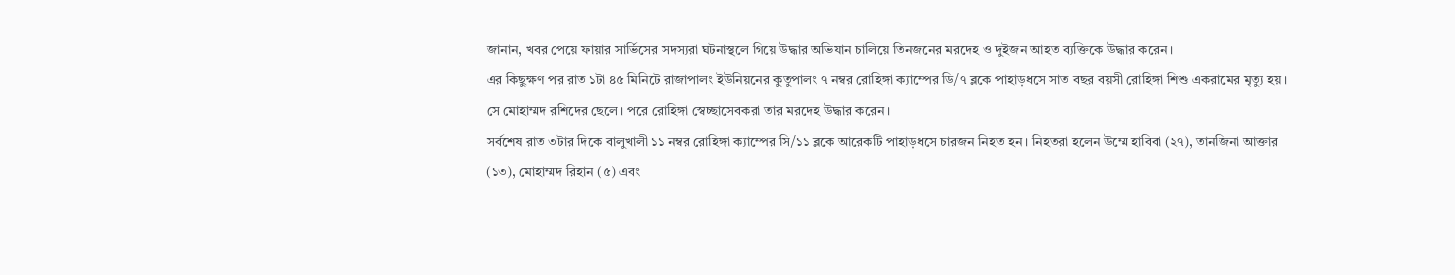জানান, খবর পেয়ে ফায়ার সার্ভিসের সদস্যরা ঘটনাস্থলে গিয়ে উদ্ধার অভিযান চালিয়ে তিনজনের মরদেহ ও দুইজন আহত ব্যক্তিকে উদ্ধার করেন।
এর কিছুক্ষণ পর রাত ১টা ৪৫ মিনিটে রাজাপালং ইউনিয়নের কুতুপালং ৭ নম্বর রোহিঙ্গা ক্যাম্পের ডি/৭ ব্লকে পাহাড়ধসে সাত বছর বয়সী রোহিঙ্গা শিশু একরামের মৃত্যু হয়। সে মোহাম্মদ রশিদের ছেলে। পরে রোহিঙ্গা স্বেচ্ছাসেবকরা তার মরদেহ উদ্ধার করেন।
সর্বশেষ রাত ৩টার দিকে বালুখালী ১১ নম্বর রোহিঙ্গা ক্যাম্পের সি/১১ ব্লকে আরেকটি পাহাড়ধসে চারজন নিহত হন। নিহতরা হলেন উম্মে হাবিবা (২৭), তানজিনা আক্তার (১৩), মোহাম্মদ রিহান (৫) এবং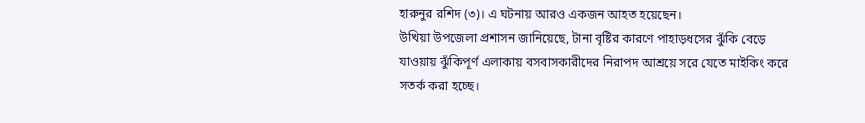হারুনুর রশিদ (৩)। এ ঘটনায় আরও একজন আহত হয়েছেন।
উখিয়া উপজেলা প্রশাসন জানিয়েছে, টানা বৃষ্টির কারণে পাহাড়ধসের ঝুঁকি বেড়ে যাওয়ায় ঝুঁকিপূর্ণ এলাকায় বসবাসকারীদের নিরাপদ আশ্রয়ে সরে যেতে মাইকিং করে সতর্ক করা হচ্ছে।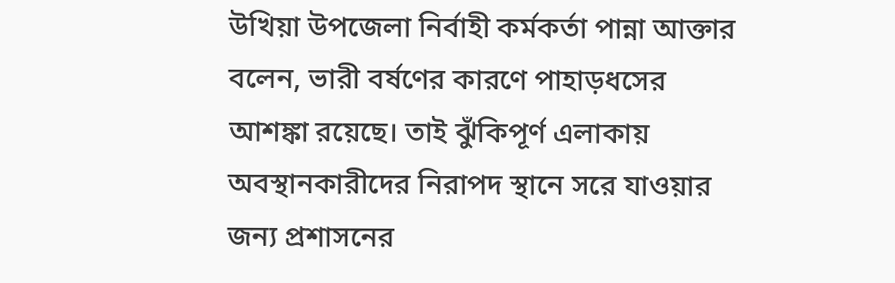উখিয়া উপজেলা নির্বাহী কর্মকর্তা পান্না আক্তার বলেন, ভারী বর্ষণের কারণে পাহাড়ধসের আশঙ্কা রয়েছে। তাই ঝুঁকিপূর্ণ এলাকায় অবস্থানকারীদের নিরাপদ স্থানে সরে যাওয়ার জন্য প্রশাসনের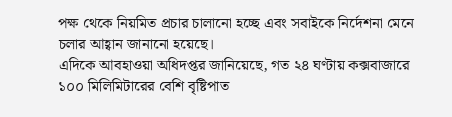পক্ষ থেকে নিয়মিত প্রচার চালানো হচ্ছে এবং সবাইকে নির্দেশনা মেনে চলার আহ্বান জানানো হয়েছে।
এদিকে আবহাওয়া অধিদপ্তর জানিয়েছে, গত ২৪ ঘণ্টায় কক্সবাজারে ১০০ মিলিমিটারের বেশি বৃষ্টিপাত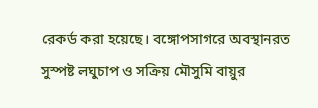রেকর্ড করা হয়েছে। বঙ্গোপসাগরে অবস্থানরত সুস্পষ্ট লঘুচাপ ও সক্রিয় মৌসুমি বায়ুর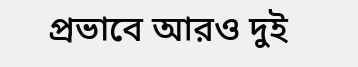প্রভাবে আরও দুই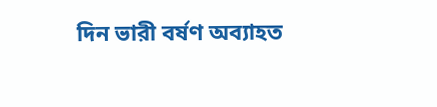দিন ভারী বর্ষণ অব্যাহত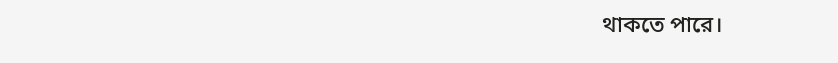থাকতে পারে।